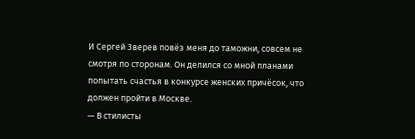И Сергей Зверев повёз меня до таможни, совсем не смотря по сторонам. Он делился со мной планами попытать счастья в конкурсе женских причёсок, что должен пройти в Москве.
— В стилисты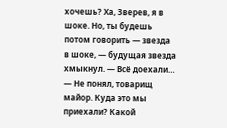хочешь? Ха, Зверев, я в шоке. Но, ты будешь потом говорить — звезда в шоке, — будущая звезда хмыкнул. — Всё доехали…
— Не понял, товарищ майор. Куда это мы приехали? Какой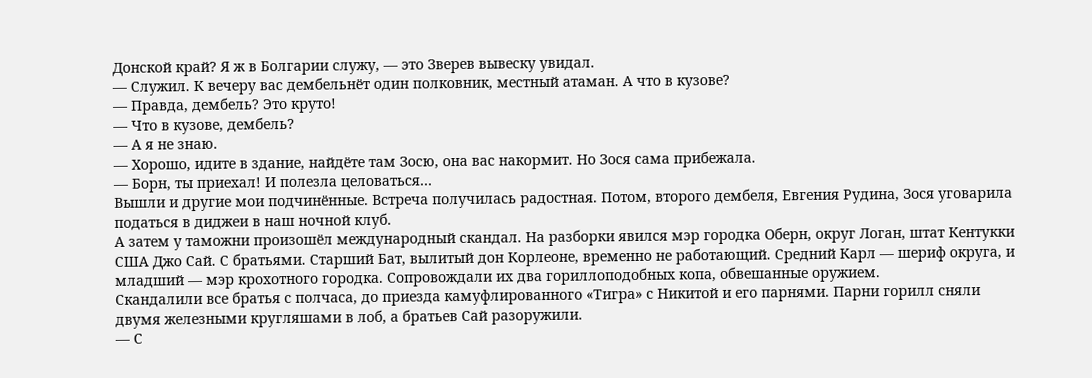Донской край? Я ж в Болгарии служу, — это Зверев вывеску увидал.
— Служил. К вечеру вас дембельнёт один полковник, местный атаман. А что в кузове?
— Правда, дембель? Это круто!
— Что в кузове, дембель?
— А я не знаю.
— Хорошо, идите в здание, найдёте там Зосю, она вас накормит. Но Зося сама прибежала.
— Борн, ты приехал! И полезла целоваться…
Вышли и другие мои подчинённые. Встреча получилась радостная. Потом, второго дембеля, Евгения Рудина, Зося уговарила податься в диджеи в наш ночной клуб.
А затем у таможни произошёл международный скандал. На разборки явился мэр городка Оберн, округ Логан, штат Кентукки США Джо Сай. С братьями. Старший Бат, вылитый дон Корлеоне, временно не работающий. Средний Карл — шериф округа, и младший — мэр крохотного городка. Сопровождали их два гориллоподобных копа, обвешанные оружием.
Скандалили все братья с полчаса, до приезда камуфлированного «Тигра» с Никитой и его парнями. Парни горилл сняли двумя железными кругляшами в лоб, а братьев Сай разоружили.
— С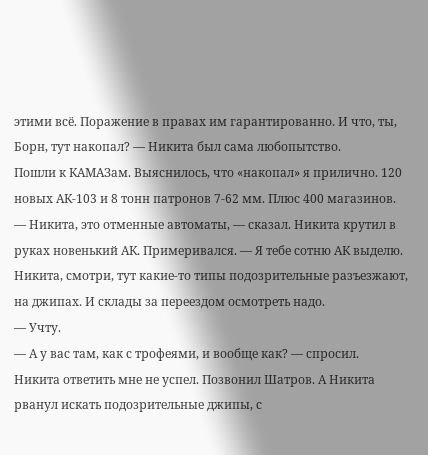этими всё. Поражение в правах им гарантированно. И что, ты, Борн, тут накопал? — Никита был сама любопытство.
Пошли к КАМАЗам. Выяснилось, что «накопал» я прилично. 120 новых АК-103 и 8 тонн патронов 7-62 мм. Плюс 400 магазинов.
— Никита, это отменные автоматы, — сказал. Никита крутил в руках новенький АК. Примеривался. — Я тебе сотню АК выделю. Никита, смотри, тут какие-то типы подозрительные разъезжают, на джипах. И склады за переездом осмотреть надо.
— Учту.
— А у вас там, как с трофеями, и вообще как? — спросил.
Никита ответить мне не успел. Позвонил Шатров. А Никита рванул искать подозрительные джипы, с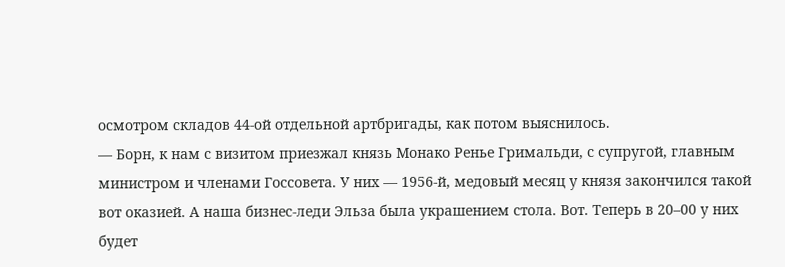осмотром складов 44-ой отдельной артбригады, как потом выяснилось.
— Борн, к нам с визитом приезжал князь Монако Ренье Гримальди, с супругой, главным министром и членами Госсовета. У них — 1956-й, медовый месяц у князя закончился такой вот оказией. А наша бизнес-леди Эльза была украшением стола. Вот. Теперь в 20–00 у них будет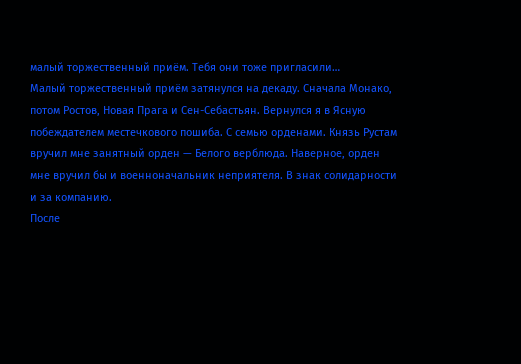малый торжественный приём. Тебя они тоже пригласили…
Малый торжественный приём затянулся на декаду. Сначала Монако, потом Ростов, Новая Прага и Сен-Себастьян. Вернулся я в Ясную побеждателем местечкового пошиба. С семью орденами. Князь Рустам вручил мне занятный орден — Белого верблюда. Наверное, орден мне вручил бы и военноначальник неприятеля. В знак солидарности и за компанию.
После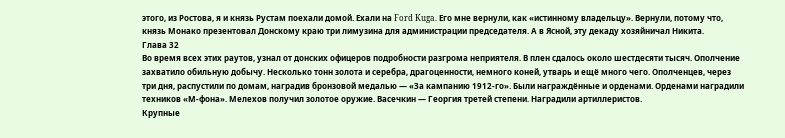этого, из Ростова, я и князь Рустам поехали домой. Ехали на Ford Kuga. Его мне вернули, как «истинному владельцу». Вернули, потому что, князь Монако презентовал Донскому краю три лимузина для администрации председателя. А в Ясной, эту декаду хозяйничал Никита.
Глава 32
Во время всех этих раутов, узнал от донских офицеров подробности разгрома неприятеля. В плен сдалось около шестдесяти тысяч. Ополчение захватило обильную добычу. Несколько тонн золота и серебра, драгоценности, немного коней, утварь и ещё много чего. Ополченцев, через три дня, распустили по домам, наградив бронзовой медалью — «За кампанию 1912-го». Были награждённые и орденами. Орденами наградили техников «М-фона». Мелехов получил золотое оружие. Васечкин — Георгия третей степени. Наградили артиллеристов.
Крупные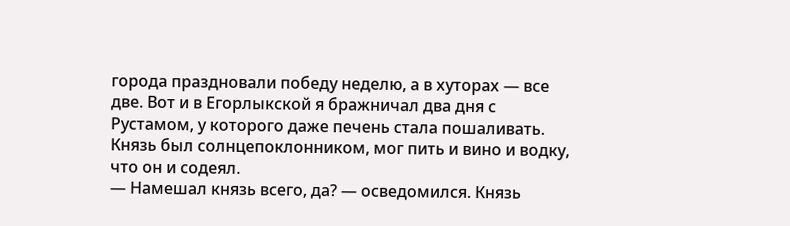города праздновали победу неделю, а в хуторах — все две. Вот и в Егорлыкской я бражничал два дня с Рустамом, у которого даже печень стала пошаливать. Князь был солнцепоклонником, мог пить и вино и водку, что он и содеял.
— Намешал князь всего, да? — осведомился. Князь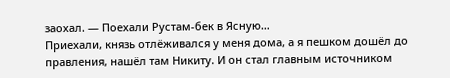заохал. — Поехали Рустам-бек в Ясную…
Приехали, князь отлёживался у меня дома, а я пешком дошёл до правления, нашёл там Никиту. И он стал главным источником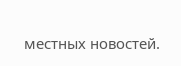местных новостей.